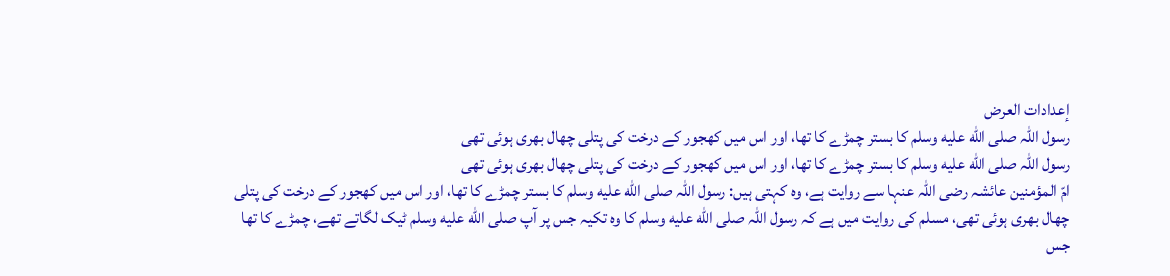إعدادات العرض
رسول اللہ صلى الله عليه وسلم کا بستر چمڑے کا تھا، اور اس میں کھجور کے درخت کی پتلی چھال بھری ہوئی تھی
رسول اللہ صلى الله عليه وسلم کا بستر چمڑے کا تھا، اور اس میں کھجور کے درخت کی پتلی چھال بھری ہوئی تھی
امّ المؤمنین عائشہ رضی اللہ عنہا سے روایت ہے، وہ کہتی ہيں: رسول اللہ صلى الله عليه وسلم کا بستر چمڑے کا تھا، اور اس میں کھجور کے درخت کی پتلی چھال بھری ہوئی تھی، مسلم کی روایت میں ہے کہ رسول اللہ صلى الله عليه وسلم کا وہ تکیہ جس پر آپ صلى الله عليه وسلم ٹیک لگاتے تھے، چمڑے کا تھا جس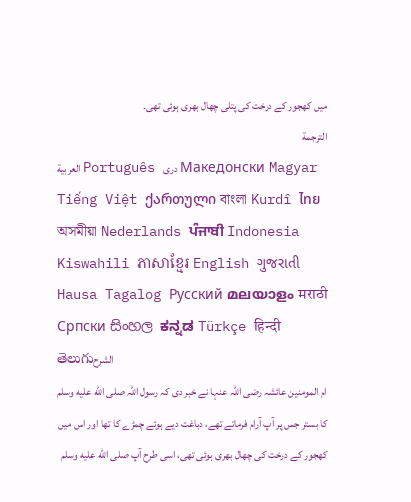میں کھجور کے درخت کی پتلی چھال بھری ہوئی تھی۔
الترجمة
العربية Português دری Македонски Magyar Tiếng Việt ქართული বাংলা Kurdî ไทย অসমীয়া Nederlands ਪੰਜਾਬੀ Indonesia Kiswahili ភាសាខ្មែរ English ગુજરાતી Hausa Tagalog Русский മലയാളം मराठी Српски සිංහල ಕನ್ನಡ Türkçe हिन्दी తెలుగుالشرح
ام المومنین عائشہ رضی اللہ عنہا نے خبر دی کہ رسول اللہ صلى الله عليه وسلم کا بستر جس پر آپ آرام فرماتے تھے، دباغت دیے ہوئے چمڑے کا تھا اور اس میں کھجور کے درخت کی چھال بھری ہوئی تھی، اسی طرح آپ صلى الله عليه وسلم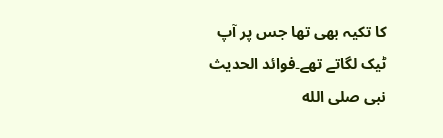کا تکیہ بھی تھا جس پر آپ ٹیک لگاتے تھے۔فوائد الحديث
نبی صلى الله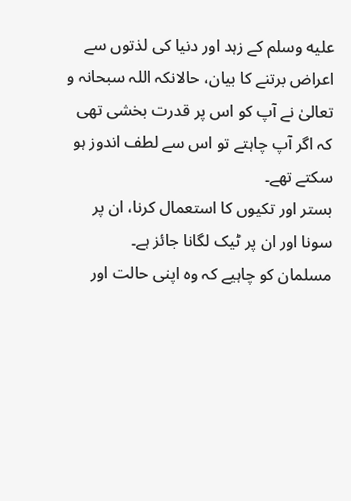عليه وسلم کے زہد اور دنیا کی لذتوں سے اعراض برتنے کا بیان، حالانکہ اللہ سبحانہ و تعالیٰ نے آپ کو اس پر قدرت بخشی تھی کہ اگر آپ چاہتے تو اس سے لطف اندوز ہو سکتے تھے۔
بستر اور تکیوں کا استعمال کرنا، ان پر سونا اور ان پر ٹیک لگانا جائز ہے۔
مسلمان کو چاہیے کہ وہ اپنی حالت اور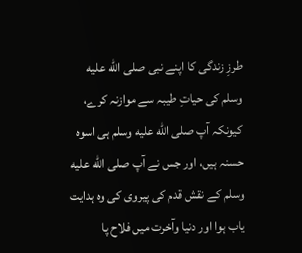طرزِ زندگی کا اپنے نبی صلى الله عليه وسلم کی حیاتِ طیبہ سے موازنہ کرے، کیونکہ آپ صلى الله عليه وسلم ہی اسوہ حسنہ ہیں، اور جس نے آپ صلى الله عليه وسلم کے نقش قدم کی پیروی کی وہ ہدایت یاب ہوا اور دنیا وآخرت میں فلاح پا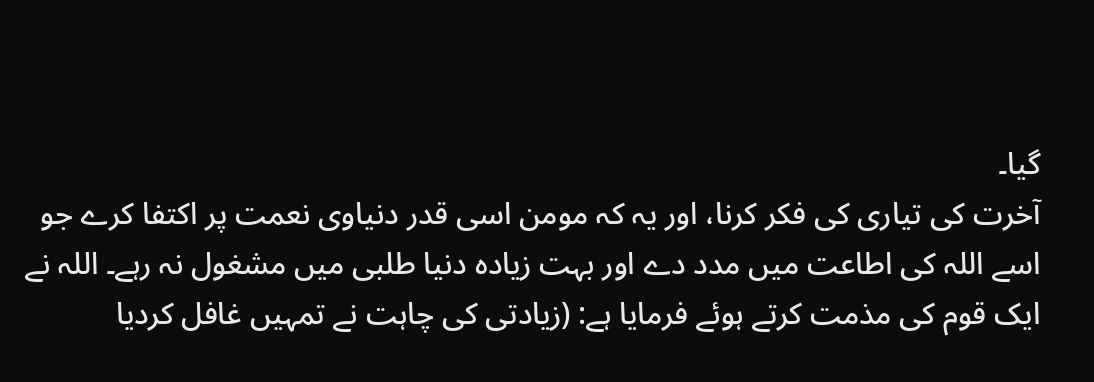گیا۔
آخرت کی تیاری کی فکر کرنا، اور یہ کہ مومن اسی قدر دنیاوی نعمت پر اکتفا کرے جو اسے اللہ کی اطاعت میں مدد دے اور بہت زیادہ دنیا طلبی میں مشغول نہ رہے۔ اللہ نے ایک قوم کی مذمت کرتے ہوئے فرمایا ہے: (زیادتی کی چاہت نے تمہیں غافل کردیا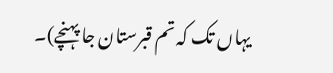یہاں تک کہ تم قبرستان جا پہنچے)۔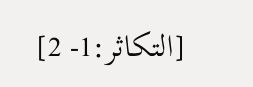[التكاثر:1- 2]